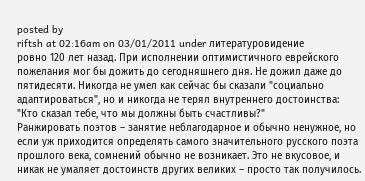posted by
riftsh at 02:16am on 03/01/2011 under литературовидение
ровно 120 лет назад. При исполнении оптимистичного еврейского пожелания мог бы дожить до сегодняшнего дня. Не дожил даже до пятидесяти. Никогда не умел как сейчас бы сказали "социально адаптироваться", но и никогда не терял внутреннего достоинства: "Кто сказал тебе, что мы должны быть счастливы?"
Ранжировать поэтов – занятие неблагодарное и обычно ненужное, но если уж приходится определять самого значительного русского поэта прошлого века, сомнений обычно не возникает. Это не вкусовое, и никак не умаляет достоинств других великих – просто так получилось.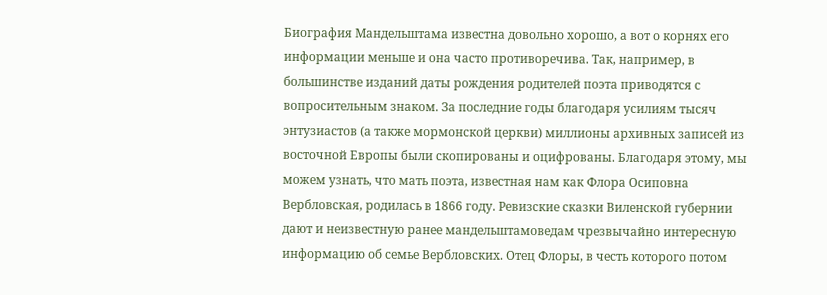Биография Мандельштама известна довольно хорошо, а вот о корнях его информации меньше и она часто противоречива. Так, например, в большинстве изданий даты рождения родителей поэта приводятся с вопросительным знаком. За последние годы благодаря усилиям тысяч энтузиастов (а также мормонской церкви) миллионы архивных записей из восточной Европы были скопированы и оцифрованы. Благодаря этому, мы можем узнать, что мать поэта, известная нам как Флора Осиповна Вербловская, родилась в 1866 году. Ревизские сказки Виленской губернии дают и неизвестную ранее мандельштамоведам чрезвычайно интересную информацию об семье Вербловских. Отец Флоры, в честь которого потом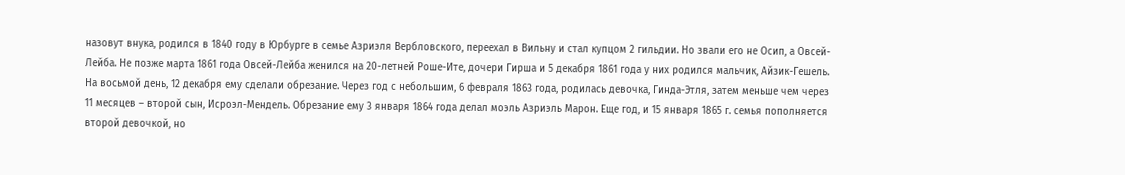назовут внука, родился в 1840 году в Юрбурге в семье Азриэля Вербловского, переехал в Вильну и стал купцом 2 гильдии. Но звали его не Осип, а Овсей-Лейба. Не позже марта 1861 года Овсей-Лейба женился на 20-летней Роше-Ите, дочери Гирша и 5 декабря 1861 года у них родился мальчик, Айзик-Гешель. На восьмой день, 12 декабря ему сделали обрезание. Через год с небольшим, 6 февраля 1863 года, родилась девочка, Гинда-Этля, затем меньше чем через 11 месяцев – второй сын, Исроэл-Мендель. Обрезание ему 3 января 1864 года делал моэль Азриэль Марон. Еще год, и 15 января 1865 г. семья пополняется второй девочкой, но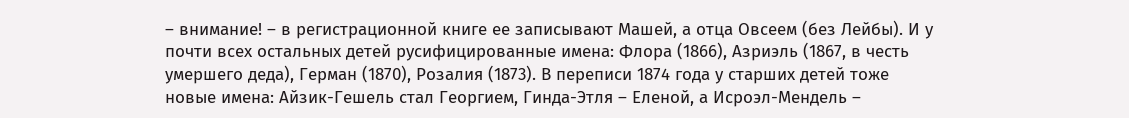– внимание! – в регистрационной книге ее записывают Машей, а отца Овсеем (без Лейбы). И у почти всех остальных детей русифицированные имена: Флора (1866), Азриэль (1867, в честь умершего деда), Герман (1870), Розалия (1873). В переписи 1874 года у старших детей тоже новые имена: Айзик-Гешель стал Георгием, Гинда-Этля – Еленой, а Исроэл-Мендель –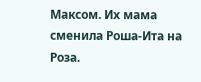Максом. Их мама сменила Роша-Ита на Роза.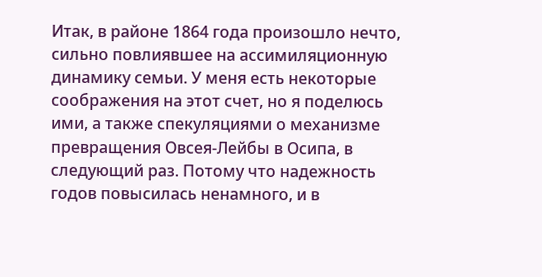Итак, в районе 1864 года произошло нечто, сильно повлиявшее на ассимиляционную динамику семьи. У меня есть некоторые соображения на этот счет, но я поделюсь ими, а также спекуляциями о механизме превращения Овсея-Лейбы в Осипа, в следующий раз. Потому что надежность годов повысилась ненамного, и в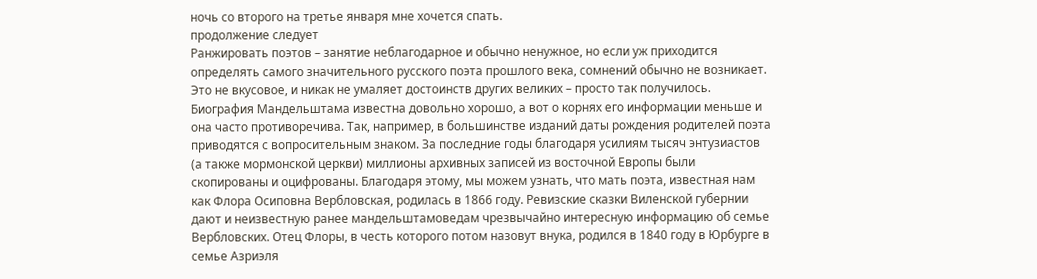ночь со второго на третье января мне хочется спать.
продолжение следует
Ранжировать поэтов – занятие неблагодарное и обычно ненужное, но если уж приходится определять самого значительного русского поэта прошлого века, сомнений обычно не возникает. Это не вкусовое, и никак не умаляет достоинств других великих – просто так получилось.
Биография Мандельштама известна довольно хорошо, а вот о корнях его информации меньше и она часто противоречива. Так, например, в большинстве изданий даты рождения родителей поэта приводятся с вопросительным знаком. За последние годы благодаря усилиям тысяч энтузиастов (а также мормонской церкви) миллионы архивных записей из восточной Европы были скопированы и оцифрованы. Благодаря этому, мы можем узнать, что мать поэта, известная нам как Флора Осиповна Вербловская, родилась в 1866 году. Ревизские сказки Виленской губернии дают и неизвестную ранее мандельштамоведам чрезвычайно интересную информацию об семье Вербловских. Отец Флоры, в честь которого потом назовут внука, родился в 1840 году в Юрбурге в семье Азриэля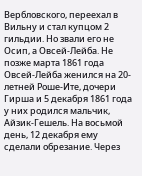Вербловского, переехал в Вильну и стал купцом 2 гильдии. Но звали его не Осип, а Овсей-Лейба. Не позже марта 1861 года Овсей-Лейба женился на 20-летней Роше-Ите, дочери Гирша и 5 декабря 1861 года у них родился мальчик, Айзик-Гешель. На восьмой день, 12 декабря ему сделали обрезание. Через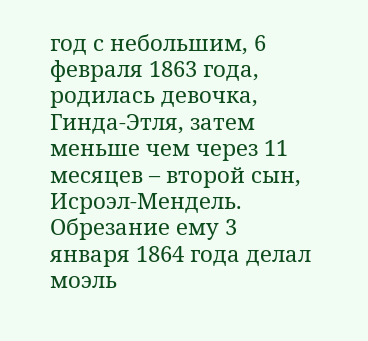год с небольшим, 6 февраля 1863 года, родилась девочка, Гинда-Этля, затем меньше чем через 11 месяцев – второй сын, Исроэл-Мендель. Обрезание ему 3 января 1864 года делал моэль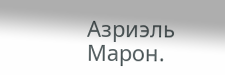Азриэль Марон.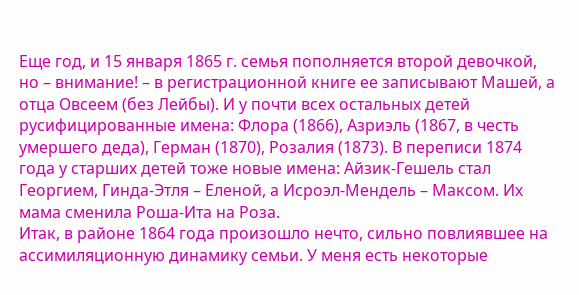Еще год, и 15 января 1865 г. семья пополняется второй девочкой, но – внимание! – в регистрационной книге ее записывают Машей, а отца Овсеем (без Лейбы). И у почти всех остальных детей русифицированные имена: Флора (1866), Азриэль (1867, в честь умершего деда), Герман (1870), Розалия (1873). В переписи 1874 года у старших детей тоже новые имена: Айзик-Гешель стал Георгием, Гинда-Этля – Еленой, а Исроэл-Мендель – Максом. Их мама сменила Роша-Ита на Роза.
Итак, в районе 1864 года произошло нечто, сильно повлиявшее на ассимиляционную динамику семьи. У меня есть некоторые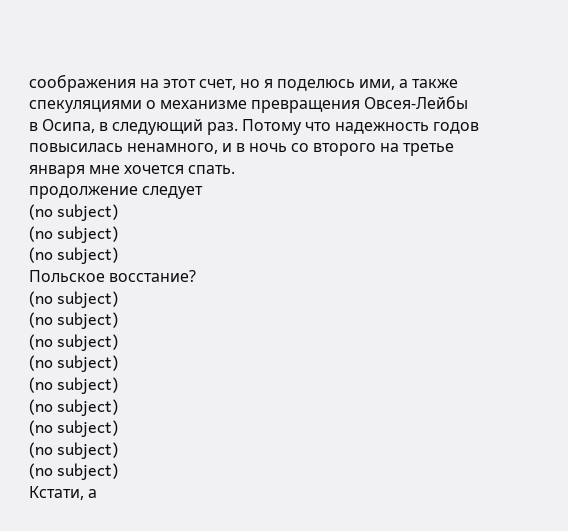соображения на этот счет, но я поделюсь ими, а также спекуляциями о механизме превращения Овсея-Лейбы в Осипа, в следующий раз. Потому что надежность годов повысилась ненамного, и в ночь со второго на третье января мне хочется спать.
продолжение следует
(no subject)
(no subject)
(no subject)
Польское восстание?
(no subject)
(no subject)
(no subject)
(no subject)
(no subject)
(no subject)
(no subject)
(no subject)
(no subject)
Кстати, а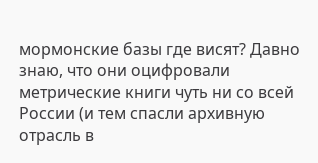мормонские базы где висят? Давно знаю, что они оцифровали метрические книги чуть ни со всей России (и тем спасли архивную отрасль в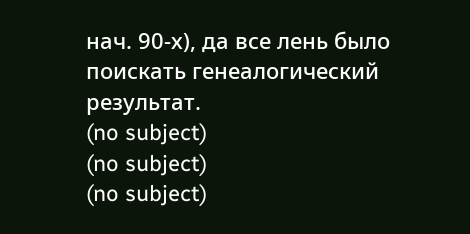нач. 90-х), да все лень было поискать генеалогический результат.
(no subject)
(no subject)
(no subject)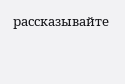рассказывайте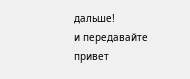дальше!
и передавайте привет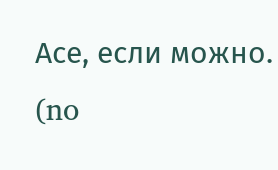Асе, если можно.
(no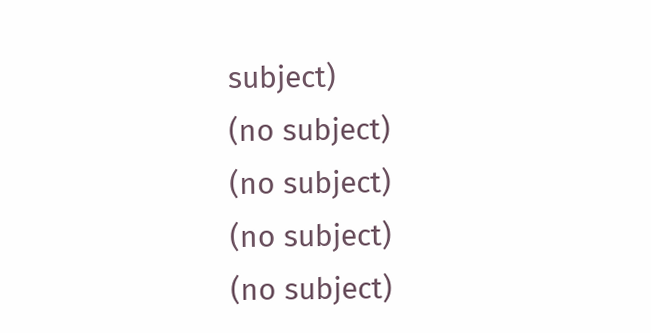subject)
(no subject)
(no subject)
(no subject)
(no subject)